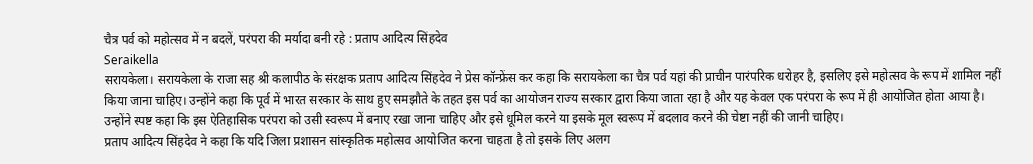चैत्र पर्व को महोत्सव में न बदलें, परंपरा की मर्यादा बनी रहे : प्रताप आदित्य सिंहदेव
Seraikella
सरायकेला। सरायकेला के राजा सह श्री कलापीठ के संरक्षक प्रताप आदित्य सिंहदेव ने प्रेस कॉन्फ्रेंस कर कहा कि सरायकेला का चैत्र पर्व यहां की प्राचीन पारंपरिक धरोहर है, इसलिए इसे महोत्सव के रूप में शामिल नहीं किया जाना चाहिए। उन्होंने कहा कि पूर्व में भारत सरकार के साथ हुए समझौते के तहत इस पर्व का आयोजन राज्य सरकार द्वारा किया जाता रहा है और यह केवल एक परंपरा के रूप में ही आयोजित होता आया है।
उन्होंने स्पष्ट कहा कि इस ऐतिहासिक परंपरा को उसी स्वरूप में बनाए रखा जाना चाहिए और इसे धूमिल करने या इसके मूल स्वरूप में बदलाव करने की चेष्टा नहीं की जानी चाहिए।
प्रताप आदित्य सिंहदेव ने कहा कि यदि जिला प्रशासन सांस्कृतिक महोत्सव आयोजित करना चाहता है तो इसके लिए अलग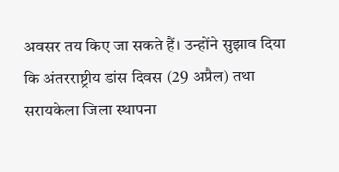अवसर तय किए जा सकते हैं। उन्होंने सुझाव दिया कि अंतरराष्ट्रीय डांस दिवस (29 अप्रैल) तथा सरायकेला जिला स्थापना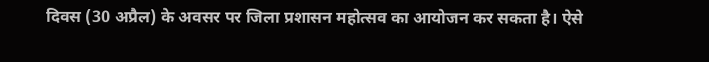दिवस (30 अप्रैल) के अवसर पर जिला प्रशासन महोत्सव का आयोजन कर सकता है। ऐसे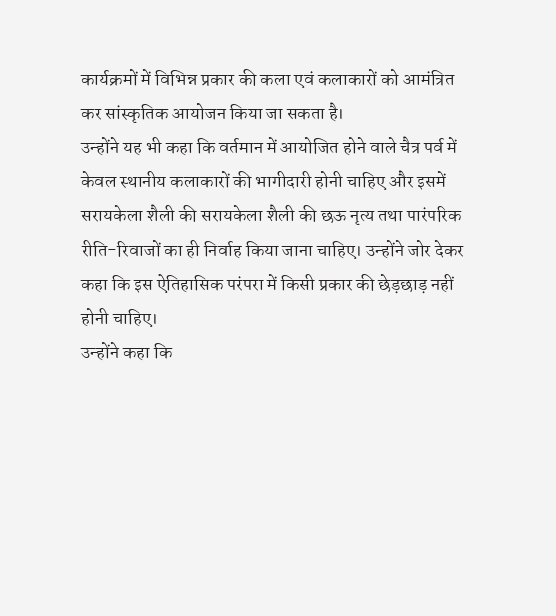कार्यक्रमों में विभिन्न प्रकार की कला एवं कलाकारों को आमंत्रित कर सांस्कृतिक आयोजन किया जा सकता है।
उन्होंने यह भी कहा कि वर्तमान में आयोजित होने वाले चैत्र पर्व में केवल स्थानीय कलाकारों की भागीदारी होनी चाहिए और इसमें सरायकेला शैली की सरायकेला शैली की छऊ नृत्य तथा पारंपरिक रीति-रिवाजों का ही निर्वाह किया जाना चाहिए। उन्होंने जोर देकर कहा कि इस ऐतिहासिक परंपरा में किसी प्रकार की छेड़छाड़ नहीं होनी चाहिए।
उन्होंने कहा कि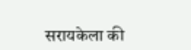सरायकेला की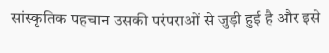सांस्कृतिक पहचान उसकी परंपराओं से जुड़ी हुई है और इसे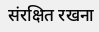संरक्षित रखना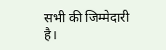सभी की जिम्मेदारी है।